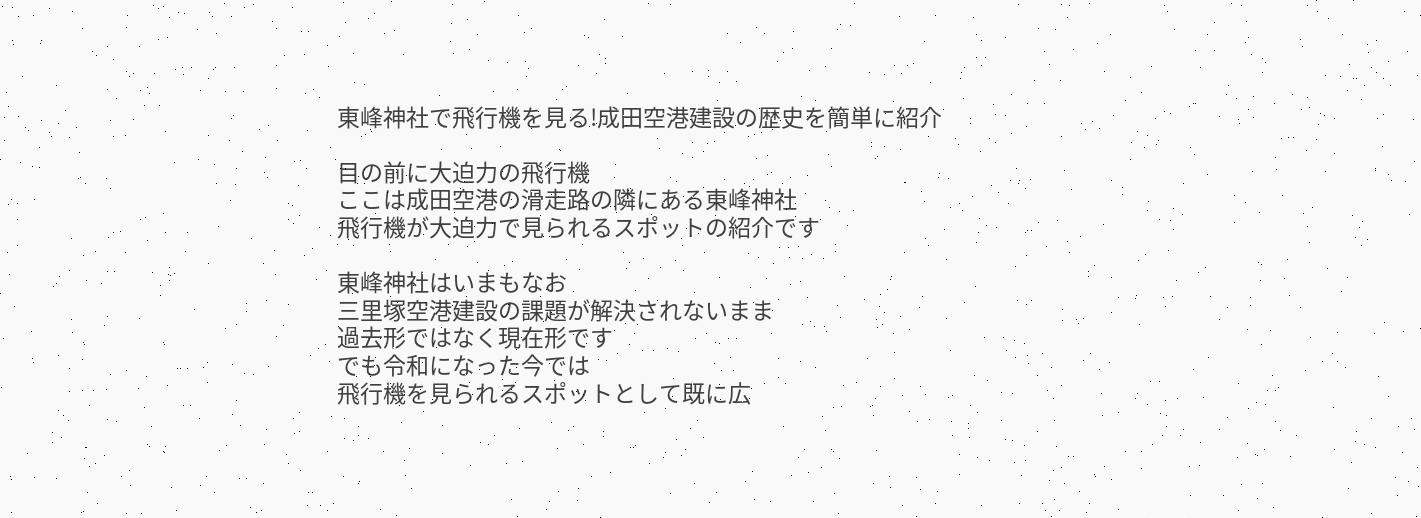東峰神社で飛行機を見る!成田空港建設の歴史を簡単に紹介

目の前に大迫力の飛行機
ここは成田空港の滑走路の隣にある東峰神社
飛行機が大迫力で見られるスポットの紹介です

東峰神社はいまもなお
三里塚空港建設の課題が解決されないまま
過去形ではなく現在形です
でも令和になった今では
飛行機を見られるスポットとして既に広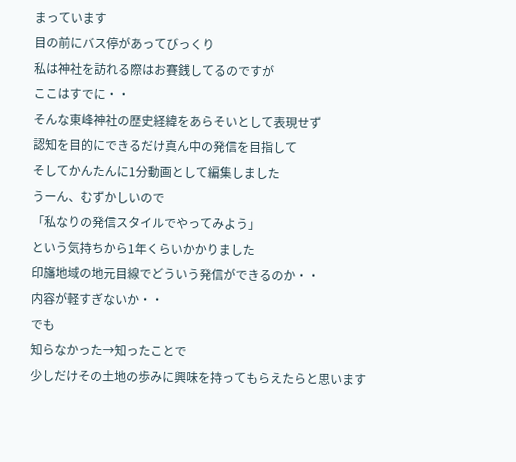まっています
目の前にバス停があってびっくり
私は神社を訪れる際はお賽銭してるのですが
ここはすでに・・
そんな東峰神社の歴史経緯をあらそいとして表現せず
認知を目的にできるだけ真ん中の発信を目指して
そしてかんたんに1分動画として編集しました
うーん、むずかしいので
「私なりの発信スタイルでやってみよう」
という気持ちから1年くらいかかりました
印旛地域の地元目線でどういう発信ができるのか・・
内容が軽すぎないか・・
でも
知らなかった→知ったことで
少しだけその土地の歩みに興味を持ってもらえたらと思います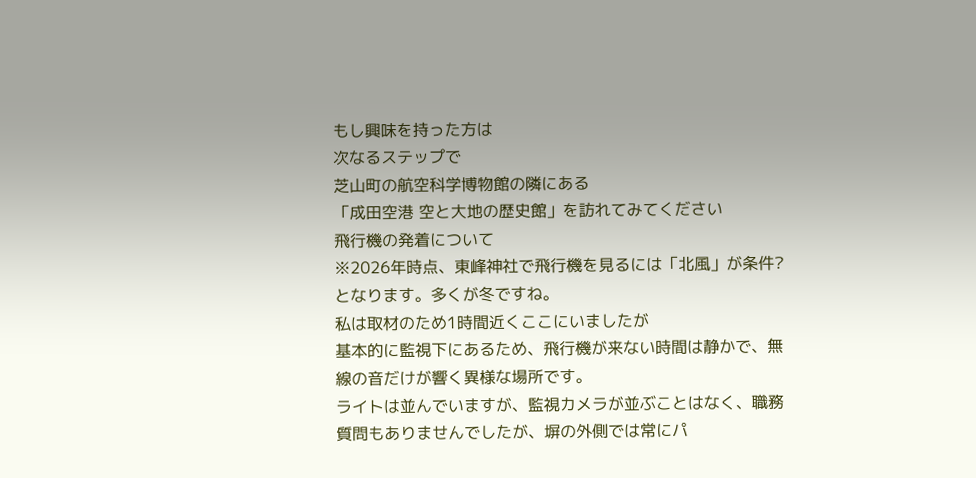もし興味を持った方は
次なるステップで
芝山町の航空科学博物館の隣にある
「成田空港 空と大地の歴史館」を訪れてみてください
飛行機の発着について
※2026年時点、東峰神社で飛行機を見るには「北風」が条件?となります。多くが冬ですね。
私は取材のため1時間近くここにいましたが
基本的に監視下にあるため、飛行機が来ない時間は静かで、無線の音だけが響く異様な場所です。
ライトは並んでいますが、監視カメラが並ぶことはなく、職務質問もありませんでしたが、塀の外側では常にパ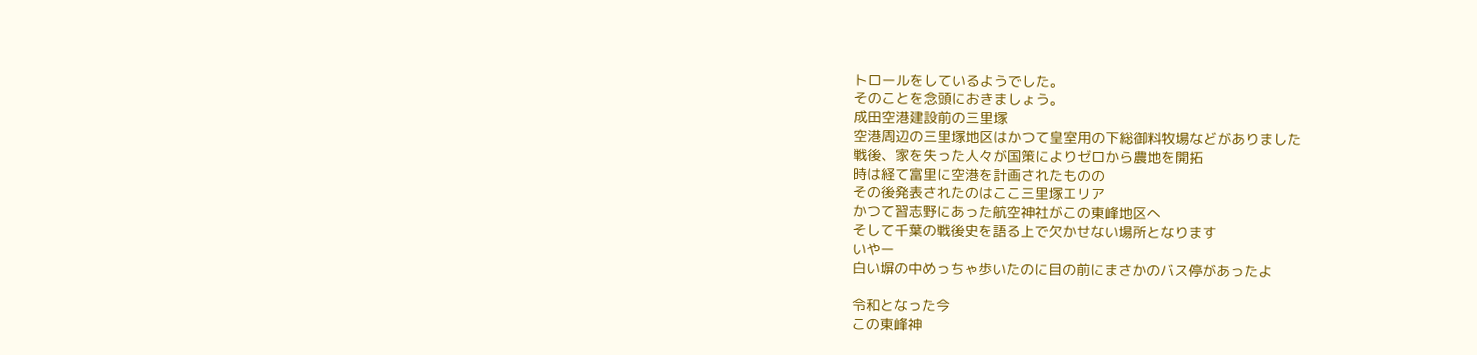トロールをしているようでした。
そのことを念頭におきましょう。
成田空港建設前の三里塚
空港周辺の三里塚地区はかつて皇室用の下総御料牧場などがありました
戦後、家を失った人々が国策によりゼロから農地を開拓
時は経て富里に空港を計画されたものの
その後発表されたのはここ三里塚エリア
かつて習志野にあった航空神社がこの東峰地区へ
そして千葉の戦後史を語る上で欠かせない場所となります
いやー
白い塀の中めっちゃ歩いたのに目の前にまさかのバス停があったよ

令和となった今
この東峰神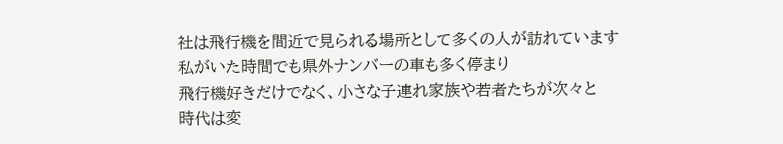社は飛行機を間近で見られる場所として多くの人が訪れています
私がいた時間でも県外ナンバーの車も多く停まり
飛行機好きだけでなく、小さな子連れ家族や若者たちが次々と
時代は変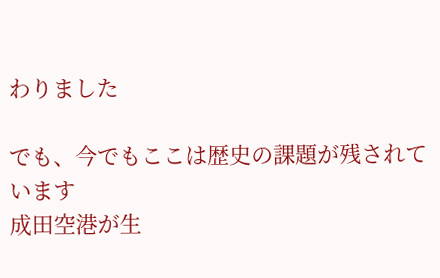わりました

でも、今でもここは歴史の課題が残されています
成田空港が生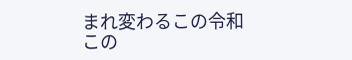まれ変わるこの令和
この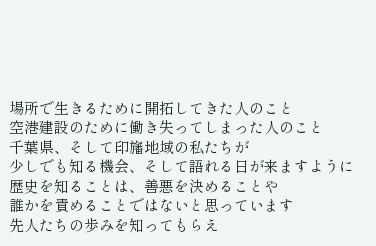場所で生きるために開拓してきた人のこと
空港建設のために働き失ってしまった人のこと
千葉県、そして印旛地域の私たちが
少しでも知る機会、そして語れる日が来ますように
歴史を知ることは、善悪を決めることや
誰かを責めることではないと思っています
先人たちの歩みを知ってもらえ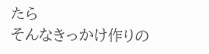たら
そんなきっかけ作りの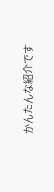かんたんな紹介です